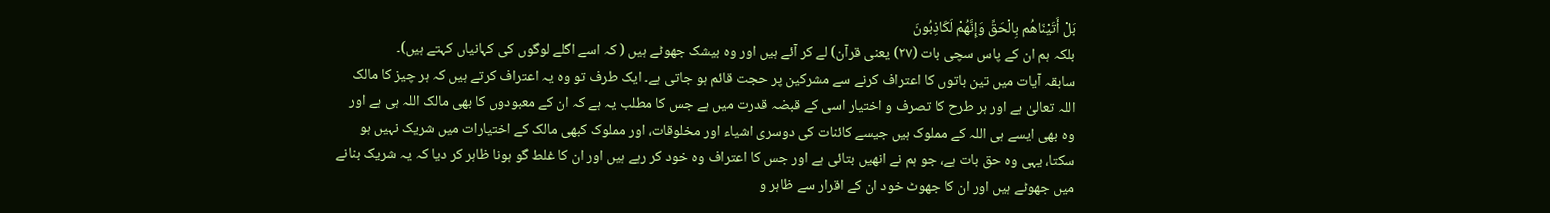بَلْ أَتَيْنَاهُم بِالْحَقِّ وَإِنَّهُمْ لَكَاذِبُونَ
بلکہ ہم ان کے پاس سچی بات (٢٧) یعنی قرآن) لے کر آئے ہیں اور وہ بیشک جھوٹے ہیں ( کہ اسے اگلے لوگوں کی کہانیاں کہتے ہیں)۔
سابقہ آیات میں تین باتوں کا اعتراف کرنے سے مشرکین پر حجت قائم ہو جاتی ہے۔ ایک طرف تو وہ یہ اعتراف کرتے ہیں کہ ہر چیز کا مالک اللہ تعالیٰ ہے اور ہر طرح کا تصرف و اختیار اسی کے قبضہ قدرت میں ہے جس کا مطلب یہ ہے کہ ان کے معبودوں کا بھی مالک اللہ ہی ہے اور وہ بھی ایسے ہی اللہ کے مملوک ہیں جیسے کائنات کی دوسری اشیاء اور مخلوقات، اور مملوک کبھی مالک کے اختیارات میں شریک نہیں ہو سکتا، یہی وہ حق بات ہے، جو ہم نے انھیں بتائی ہے اور جس کا اعتراف وہ خود کر رہے ہیں اور ان کا غلط گو ہونا ظاہر کر دیا کہ یہ شریک بنانے میں جھوٹے ہیں اور ان کا جھوٹ خود ان کے اقرار سے ظاہر و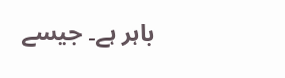باہر ہے۔ جیسے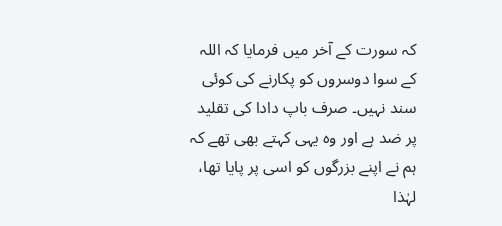کہ سورت کے آخر میں فرمایا کہ اللہ کے سوا دوسروں کو پکارنے کی کوئی سند نہیں۔ صرف باپ دادا کی تقلید پر ضد ہے اور وہ یہی کہتے بھی تھے کہ ہم نے اپنے بزرگوں کو اسی پر پایا تھا، لہٰذا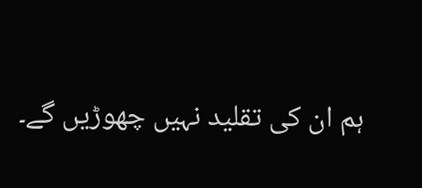ہم ان کی تقلید نہیں چھوڑیں گے۔